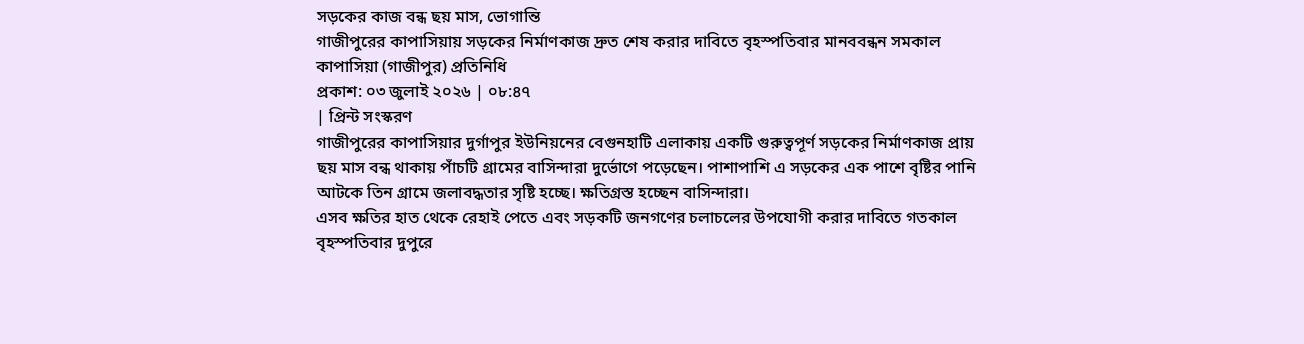সড়কের কাজ বন্ধ ছয় মাস, ভোগান্তি
গাজীপুরের কাপাসিয়ায় সড়কের নির্মাণকাজ দ্রুত শেষ করার দাবিতে বৃহস্পতিবার মানববন্ধন সমকাল
কাপাসিয়া (গাজীপুর) প্রতিনিধি
প্রকাশ: ০৩ জুলাই ২০২৬ | ০৮:৪৭
| প্রিন্ট সংস্করণ
গাজীপুরের কাপাসিয়ার দুর্গাপুর ইউনিয়নের বেগুনহাটি এলাকায় একটি গুরুত্বপূর্ণ সড়কের নির্মাণকাজ প্রায় ছয় মাস বন্ধ থাকায় পাঁচটি গ্রামের বাসিন্দারা দুর্ভোগে পড়েছেন। পাশাপাশি এ সড়কের এক পাশে বৃষ্টির পানি আটকে তিন গ্রামে জলাবদ্ধতার সৃষ্টি হচ্ছে। ক্ষতিগ্রস্ত হচ্ছেন বাসিন্দারা।
এসব ক্ষতির হাত থেকে রেহাই পেতে এবং সড়কটি জনগণের চলাচলের উপযোগী করার দাবিতে গতকাল বৃহস্পতিবার দুপুরে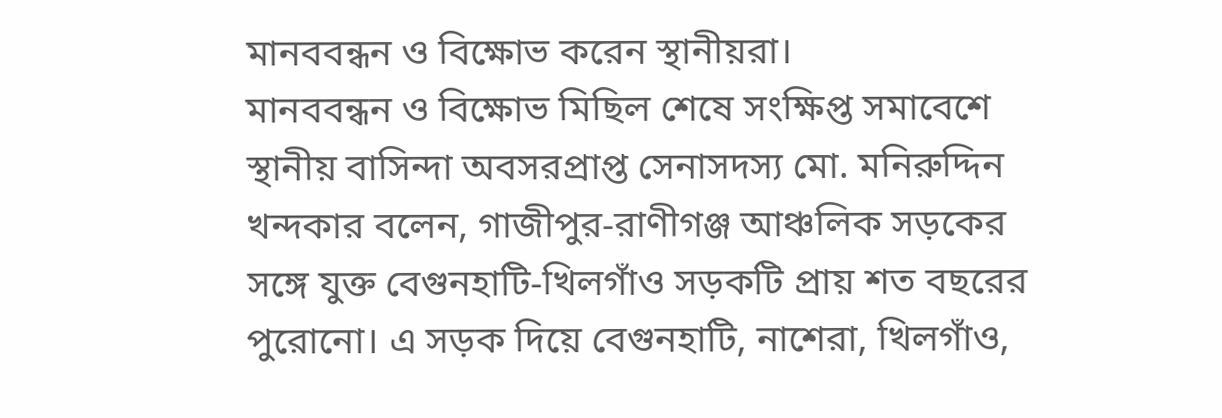মানববন্ধন ও বিক্ষোভ করেন স্থানীয়রা।
মানববন্ধন ও বিক্ষোভ মিছিল শেষে সংক্ষিপ্ত সমাবেশে স্থানীয় বাসিন্দা অবসরপ্রাপ্ত সেনাসদস্য মো. মনিরুদ্দিন খন্দকার বলেন, গাজীপুর-রাণীগঞ্জ আঞ্চলিক সড়কের সঙ্গে যুক্ত বেগুনহাটি-খিলগাঁও সড়কটি প্রায় শত বছরের পুরোনো। এ সড়ক দিয়ে বেগুনহাটি, নাশেরা, খিলগাঁও,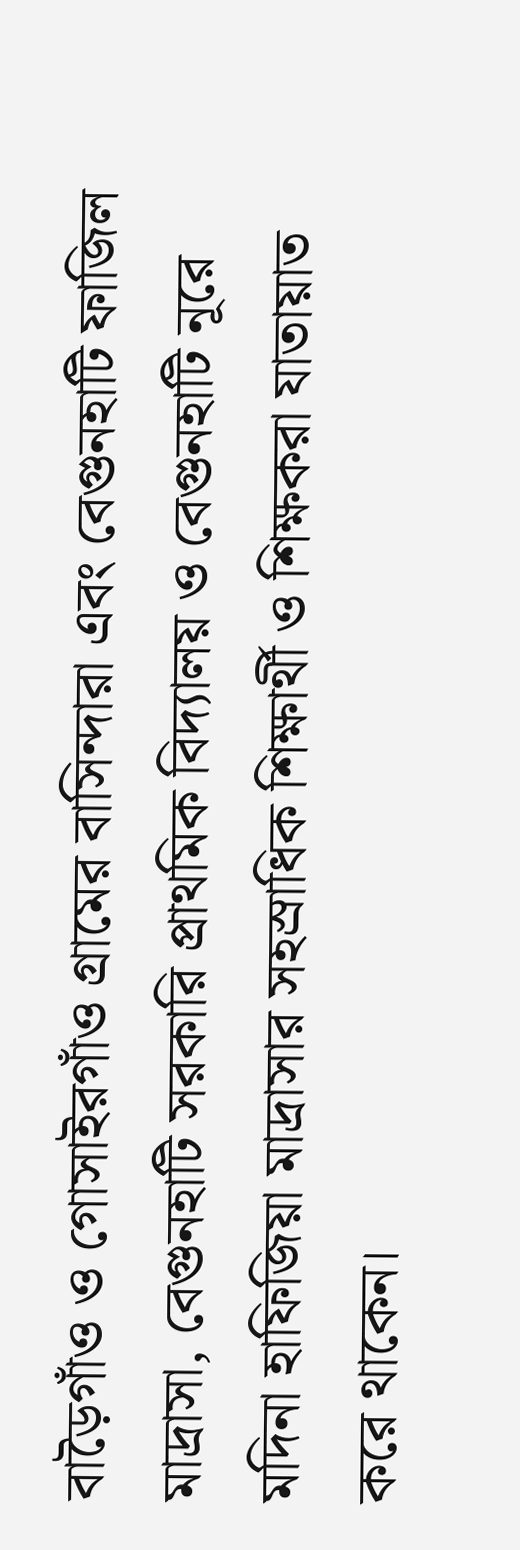বাড়ৈগাঁও ও গোসাইরগাঁও গ্রামের বাসিন্দারা এবং বেগুনহাটি ফাজিল মাদ্রাসা, বেগুনহাটি সরকারি প্রাথমিক বিদ্যালয় ও বেগুনহাটি নূরে মদিনা হাফিজিয়া মাদ্রাসার সহস্রাধিক শিক্ষার্থী ও শিক্ষকরা যাতায়াত করে থাকেন।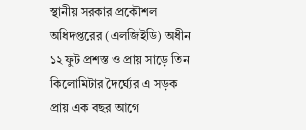স্থানীয় সরকার প্রকৌশল অধিদপ্তরের (এলজিইডি) অধীন ১২ ফুট প্রশস্ত ও প্রায় সাড়ে তিন কিলোমিটার দৈর্ঘ্যের এ সড়ক প্রায় এক বছর আগে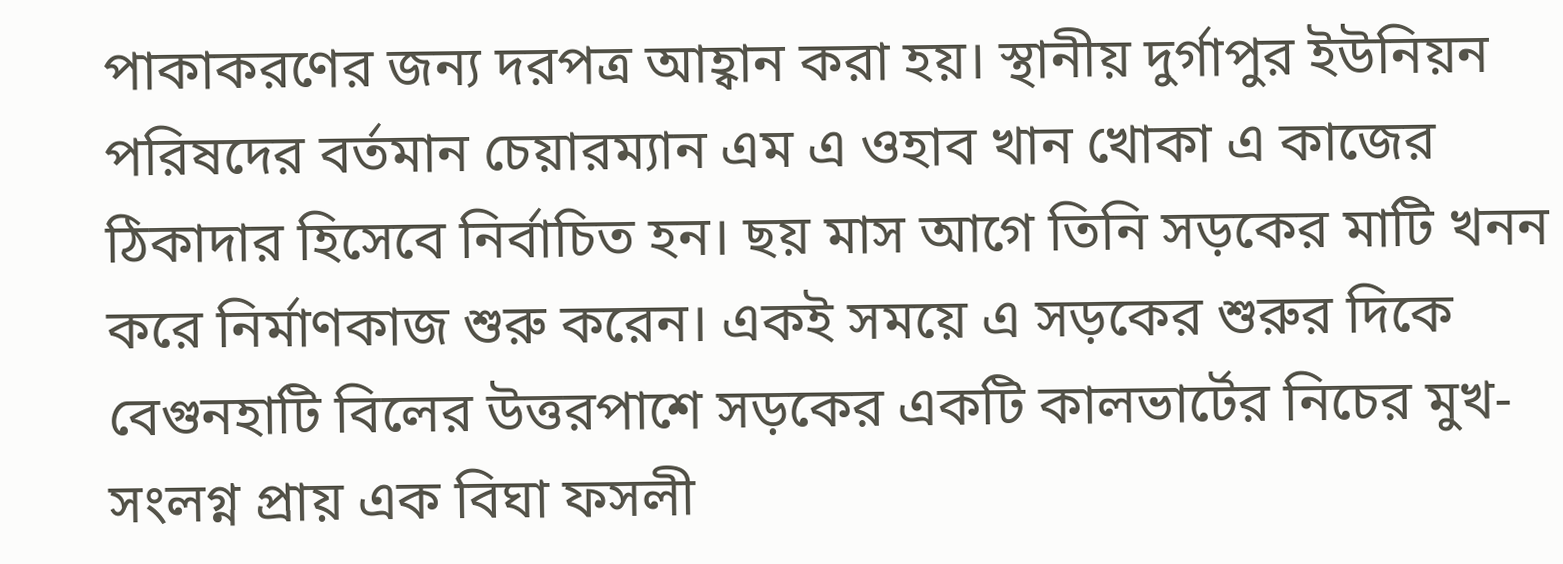পাকাকরণের জন্য দরপত্র আহ্বান করা হয়। স্থানীয় দুর্গাপুর ইউনিয়ন পরিষদের বর্তমান চেয়ারম্যান এম এ ওহাব খান খোকা এ কাজের ঠিকাদার হিসেবে নির্বাচিত হন। ছয় মাস আগে তিনি সড়কের মাটি খনন করে নির্মাণকাজ শুরু করেন। একই সময়ে এ সড়কের শুরুর দিকে বেগুনহাটি বিলের উত্তরপাশে সড়কের একটি কালভার্টের নিচের মুখ-সংলগ্ন প্রায় এক বিঘা ফসলী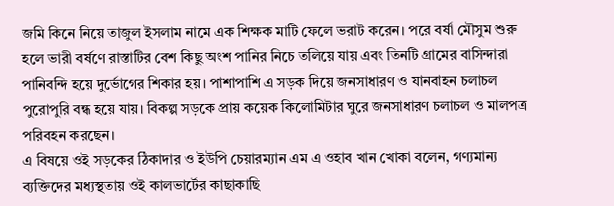জমি কিনে নিয়ে তাজুল ইসলাম নামে এক শিক্ষক মাটি ফেলে ভরাট করেন। পরে বর্ষা মৌসুম শুরু হলে ভারী বর্ষণে রাস্তাটির বেশ কিছু অংশ পানির নিচে তলিয়ে যায় এবং তিনটি গ্রামের বাসিন্দারা পানিবন্দি হয়ে দুর্ভোগের শিকার হয়। পাশাপাশি এ সড়ক দিয়ে জনসাধারণ ও যানবাহন চলাচল পুরোপুরি বন্ধ হয়ে যায়। বিকল্প সড়কে প্রায় কয়েক কিলোমিটার ঘুরে জনসাধারণ চলাচল ও মালপত্র পরিবহন করছেন।
এ বিষয়ে ওই সড়কের ঠিকাদার ও ইউপি চেয়ারম্যান এম এ ওহাব খান খোকা বলেন, গণ্যমান্য ব্যক্তিদের মধ্যস্থতায় ওই কালভার্টের কাছাকাছি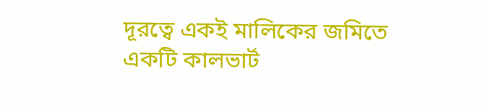দূরত্বে একই মালিকের জমিতে একটি কালভার্ট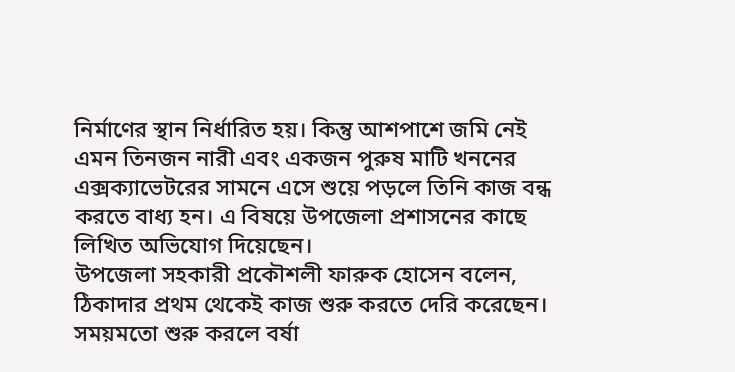নির্মাণের স্থান নির্ধারিত হয়। কিন্তু আশপাশে জমি নেই এমন তিনজন নারী এবং একজন পুরুষ মাটি খননের এক্সক্যাভেটরের সামনে এসে শুয়ে পড়লে তিনি কাজ বন্ধ করতে বাধ্য হন। এ বিষয়ে উপজেলা প্রশাসনের কাছে লিখিত অভিযোগ দিয়েছেন।
উপজেলা সহকারী প্রকৌশলী ফারুক হোসেন বলেন, ঠিকাদার প্রথম থেকেই কাজ শুরু করতে দেরি করেছেন। সময়মতো শুরু করলে বর্ষা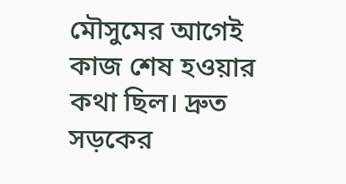মৌসুমের আগেই কাজ শেষ হওয়ার কথা ছিল। দ্রুত
সড়কের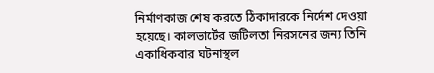নির্মাণকাজ শেষ করতে ঠিকাদারকে নির্দেশ দেওয়া হয়েছে। কালভার্টের জটিলতা নিরসনের জন্য তিনি একাধিকবার ঘটনাস্থল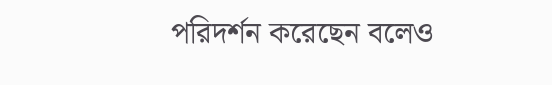পরিদর্শন করেছেন বলেও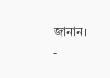জানান।
-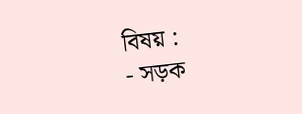বিষয় :
- সড়ক